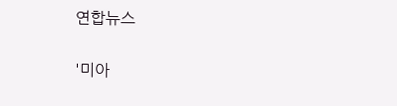연합뉴스

'미아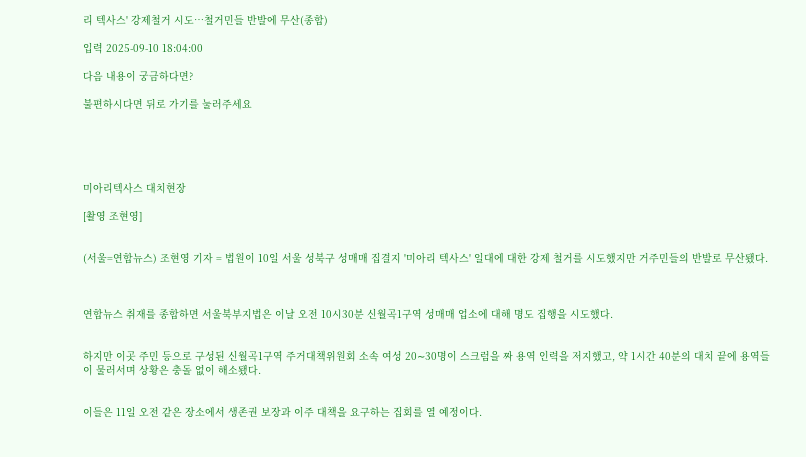리 텍사스' 강제철거 시도…철거민들 반발에 무산(종합)

입력 2025-09-10 18:04:00

다음 내용이 궁금하다면?

불편하시다면 뒤로 가기를 눌러주세요





미아리텍사스 대치현장

[촬영 조현영]


(서울=연합뉴스) 조현영 기자 = 법원이 10일 서울 성북구 성매매 집결지 '미아리 텍사스' 일대에 대한 강제 철거를 시도했지만 거주민들의 반발로 무산됐다.



연합뉴스 취재를 종합하면 서울북부지법은 이날 오전 10시30분 신월곡1구역 성매매 업소에 대해 명도 집행을 시도했다.


하지만 이곳 주민 등으로 구성된 신월곡1구역 주거대책위원회 소속 여성 20∼30명이 스크럼을 짜 용역 인력을 저지했고, 약 1시간 40분의 대치 끝에 용역들이 물러서며 상황은 충돌 없이 해소됐다.


이들은 11일 오전 같은 장소에서 생존권 보장과 이주 대책을 요구하는 집회를 열 예정이다.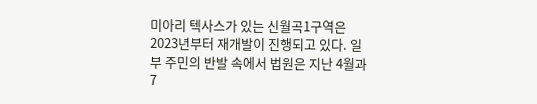미아리 텍사스가 있는 신월곡1구역은 2023년부터 재개발이 진행되고 있다. 일부 주민의 반발 속에서 법원은 지난 4월과 7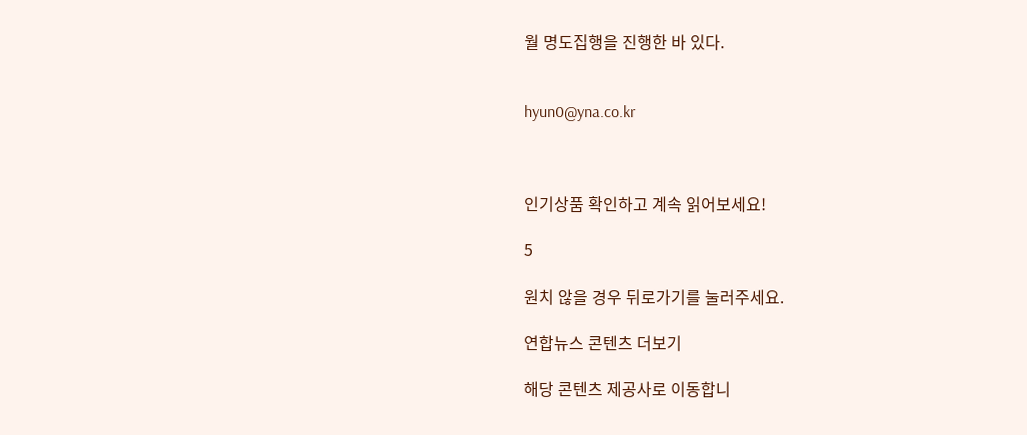월 명도집행을 진행한 바 있다.


hyun0@yna.co.kr



인기상품 확인하고 계속 읽어보세요!

5

원치 않을 경우 뒤로가기를 눌러주세요.

연합뉴스 콘텐츠 더보기

해당 콘텐츠 제공사로 이동합니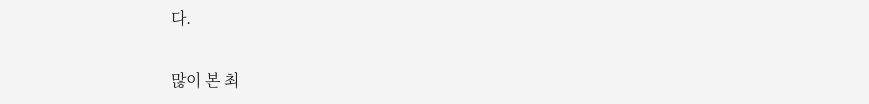다.

많이 본 최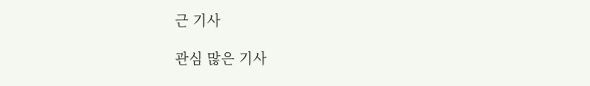근 기사

관심 많은 기사